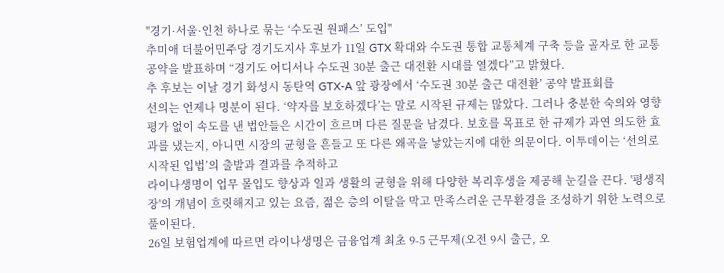"경기·서울·인천 하나로 묶는 ‘수도권 원패스’ 도입"
추미애 더불어민주당 경기도지사 후보가 11일 GTX 확대와 수도권 통합 교통체계 구축 등을 골자로 한 교통 공약을 발표하며 “경기도 어디서나 수도권 30분 출근 대전환 시대를 열겠다”고 밝혔다.
추 후보는 이날 경기 화성시 동탄역 GTX-A 앞 광장에서 ‘수도권 30분 출근 대전환’ 공약 발표회를
선의는 언제나 명분이 된다. ‘약자를 보호하겠다’는 말로 시작된 규제는 많았다. 그러나 충분한 숙의와 영향 평가 없이 속도를 낸 법안들은 시간이 흐르며 다른 질문을 남겼다. 보호를 목표로 한 규제가 과연 의도한 효과를 냈는지, 아니면 시장의 균형을 흔들고 또 다른 왜곡을 낳았는지에 대한 의문이다. 이투데이는 ‘선의로 시작된 입법’의 출발과 결과를 추적하고
라이나생명이 업무 몰입도 향상과 일과 생활의 균형을 위해 다양한 복리후생을 제공해 눈길을 끈다. '평생직장'의 개념이 흐릿해지고 있는 요즘, 젊은 층의 이탈을 막고 만족스러운 근무환경을 조성하기 위한 노력으로 풀이된다.
26일 보험업계에 따르면 라이나생명은 금융업계 최초 9-5 근무제(오전 9시 출근, 오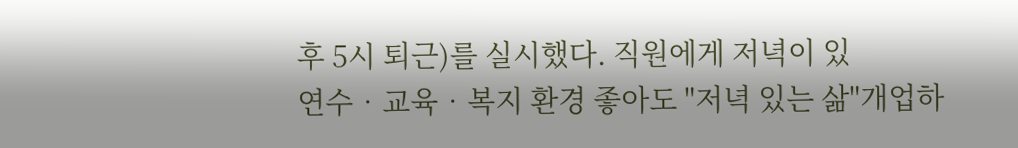후 5시 퇴근)를 실시했다. 직원에게 저녁이 있
연수‧교육‧복지 환경 좋아도 "저녁 있는 삶"개업하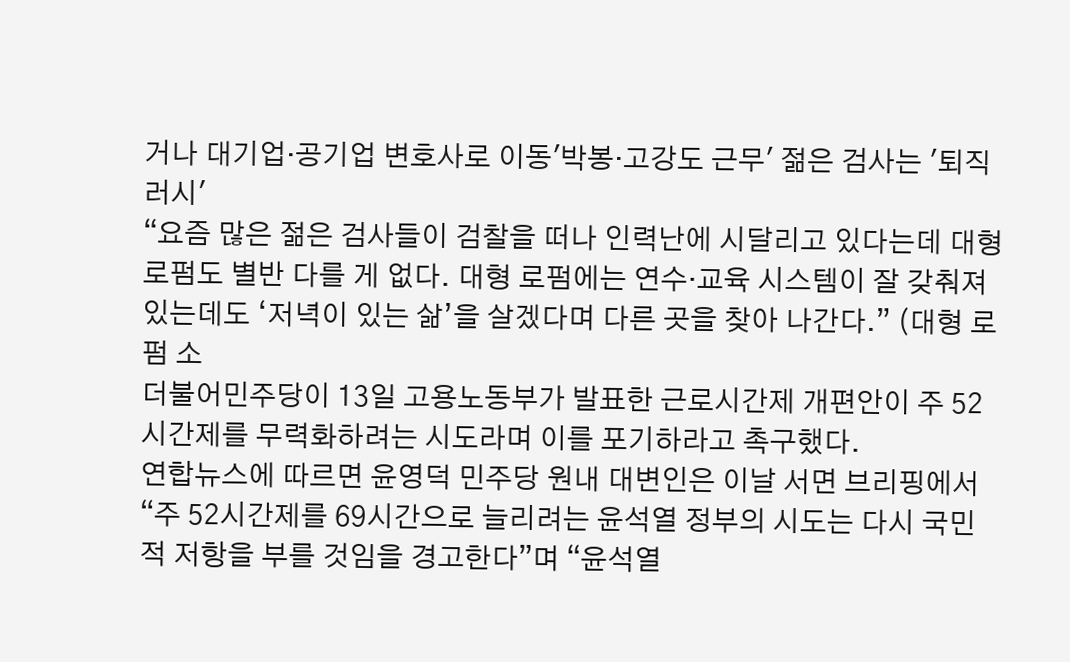거나 대기업·공기업 변호사로 이동'박봉‧고강도 근무' 젊은 검사는 '퇴직 러시'
“요즘 많은 젊은 검사들이 검찰을 떠나 인력난에 시달리고 있다는데 대형 로펌도 별반 다를 게 없다. 대형 로펌에는 연수‧교육 시스템이 잘 갖춰져 있는데도 ‘저녁이 있는 삶’을 살겠다며 다른 곳을 찾아 나간다.” (대형 로펌 소
더불어민주당이 13일 고용노동부가 발표한 근로시간제 개편안이 주 52시간제를 무력화하려는 시도라며 이를 포기하라고 촉구했다.
연합뉴스에 따르면 윤영덕 민주당 원내 대변인은 이날 서면 브리핑에서 “주 52시간제를 69시간으로 늘리려는 윤석열 정부의 시도는 다시 국민적 저항을 부를 것임을 경고한다”며 “윤석열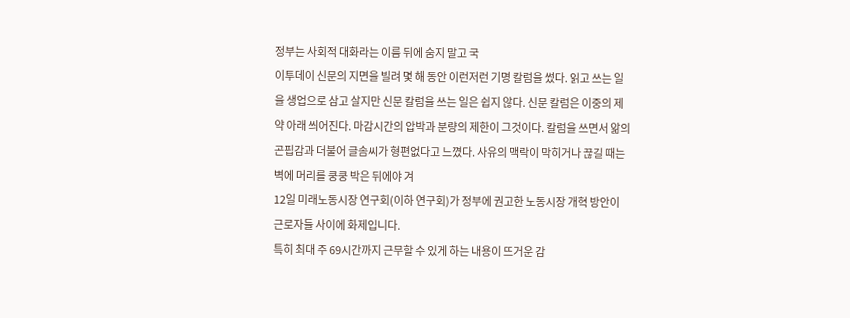정부는 사회적 대화라는 이름 뒤에 숨지 말고 국
이투데이 신문의 지면을 빌려 몇 해 동안 이런저런 기명 칼럼을 썼다. 읽고 쓰는 일을 생업으로 삼고 살지만 신문 칼럼을 쓰는 일은 쉽지 않다. 신문 칼럼은 이중의 제약 아래 씌어진다. 마감시간의 압박과 분량의 제한이 그것이다. 칼럼을 쓰면서 앎의 곤핍감과 더불어 글솜씨가 형편없다고 느꼈다. 사유의 맥락이 막히거나 끊길 때는 벽에 머리를 쿵쿵 박은 뒤에야 겨
12일 미래노동시장 연구회(이하 연구회)가 정부에 권고한 노동시장 개혁 방안이 근로자들 사이에 화제입니다.
특히 최대 주 69시간까지 근무할 수 있게 하는 내용이 뜨거운 감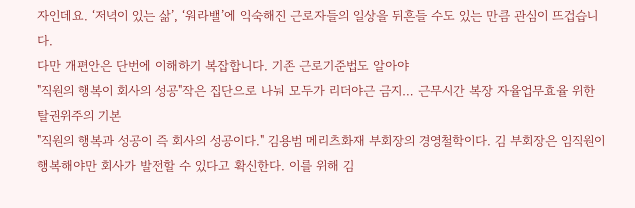자인데요. ‘저녁이 있는 삶’, ‘워라밸’에 익숙해진 근로자들의 일상을 뒤흔들 수도 있는 만큼 관심이 뜨겁습니다.
다만 개편안은 단번에 이해하기 복잡합니다. 기존 근로기준법도 알아야
"직원의 행복이 회사의 성공"작은 집단으로 나눠 모두가 리더야근 금지… 근무시간 복장 자율업무효율 위한 탈권위주의 기본
"직원의 행복과 성공이 즉 회사의 성공이다." 김용범 메리츠화재 부회장의 경영철학이다. 김 부회장은 임직원이 행복해야만 회사가 발전할 수 있다고 확신한다. 이를 위해 김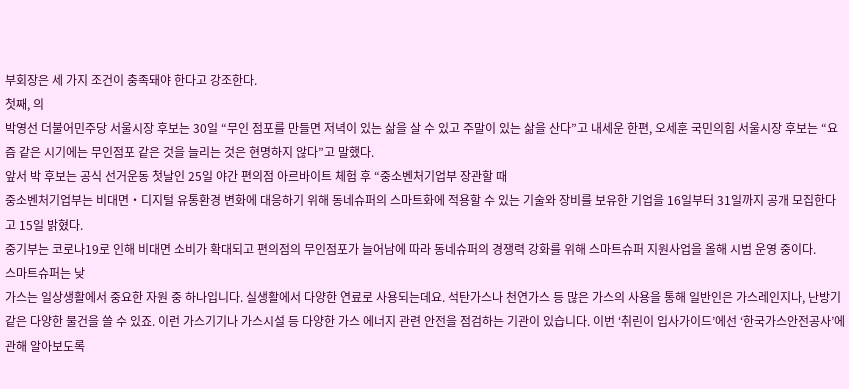부회장은 세 가지 조건이 충족돼야 한다고 강조한다.
첫째, 의
박영선 더불어민주당 서울시장 후보는 30일 “무인 점포를 만들면 저녁이 있는 삶을 살 수 있고 주말이 있는 삶을 산다”고 내세운 한편, 오세훈 국민의힘 서울시장 후보는 “요즘 같은 시기에는 무인점포 같은 것을 늘리는 것은 현명하지 않다”고 말했다.
앞서 박 후보는 공식 선거운동 첫날인 25일 야간 편의점 아르바이트 체험 후 “중소벤처기업부 장관할 때
중소벤처기업부는 비대면‧디지털 유통환경 변화에 대응하기 위해 동네슈퍼의 스마트화에 적용할 수 있는 기술와 장비를 보유한 기업을 16일부터 31일까지 공개 모집한다고 15일 밝혔다.
중기부는 코로나19로 인해 비대면 소비가 확대되고 편의점의 무인점포가 늘어남에 따라 동네슈퍼의 경쟁력 강화를 위해 스마트슈퍼 지원사업을 올해 시범 운영 중이다.
스마트슈퍼는 낮
가스는 일상생활에서 중요한 자원 중 하나입니다. 실생활에서 다양한 연료로 사용되는데요. 석탄가스나 천연가스 등 많은 가스의 사용을 통해 일반인은 가스레인지나, 난방기 같은 다양한 물건을 쓸 수 있죠. 이런 가스기기나 가스시설 등 다양한 가스 에너지 관련 안전을 점검하는 기관이 있습니다. 이번 ‘취린이 입사가이드’에선 ‘한국가스안전공사’에 관해 알아보도록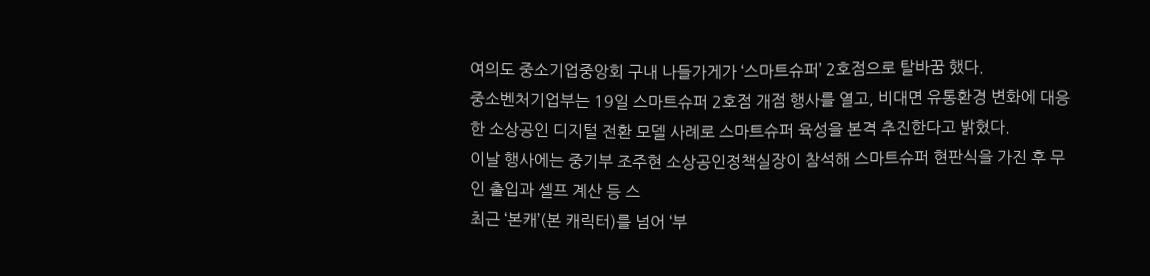여의도 중소기업중앙회 구내 나들가게가 ‘스마트슈퍼’ 2호점으로 탈바꿈 했다.
중소벤처기업부는 19일 스마트슈퍼 2호점 개점 행사를 열고, 비대면 유통환경 변화에 대응한 소상공인 디지털 전환 모델 사례로 스마트슈퍼 육성을 본격 추진한다고 밝혔다.
이날 행사에는 중기부 조주현 소상공인정책실장이 참석해 스마트슈퍼 현판식을 가진 후 무인 출입과 셀프 계산 등 스
최근 ‘본캐’(본 캐릭터)를 넘어 ‘부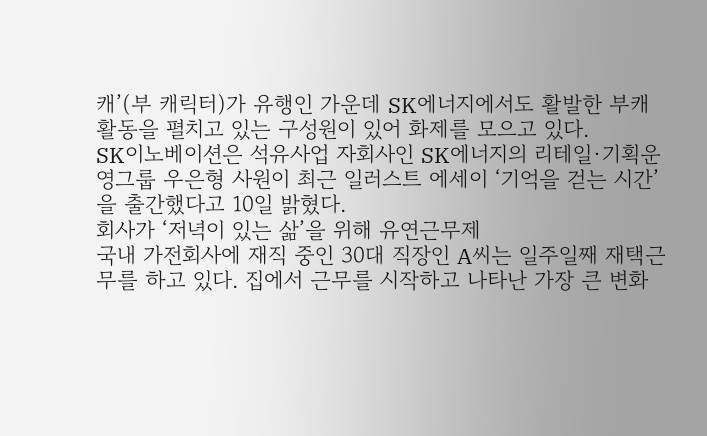캐’(부 캐릭터)가 유행인 가운데 SK에너지에서도 활발한 부캐 활동을 펼치고 있는 구성원이 있어 화제를 모으고 있다.
SK이노베이션은 석유사업 자회사인 SK에너지의 리테일·기획운영그룹 우은형 사원이 최근 일러스트 에세이 ‘기억을 걷는 시간’을 출간했다고 10일 밝혔다.
회사가 ‘저녁이 있는 삶’을 위해 유연근무제
국내 가전회사에 재직 중인 30대 직장인 A씨는 일주일째 재택근무를 하고 있다. 집에서 근무를 시작하고 나타난 가장 큰 변화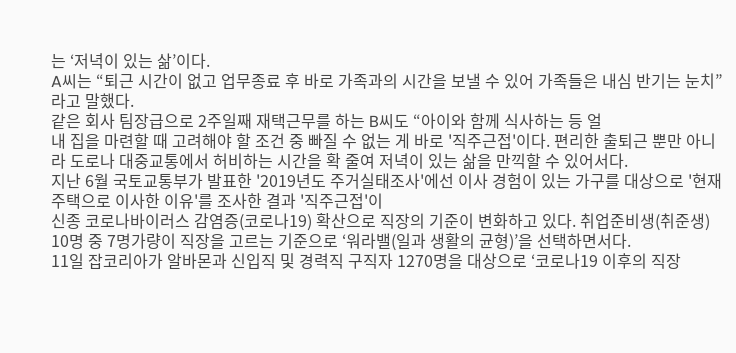는 ‘저녁이 있는 삶’이다.
A씨는 “퇴근 시간이 없고 업무종료 후 바로 가족과의 시간을 보낼 수 있어 가족들은 내심 반기는 눈치”라고 말했다.
같은 회사 팀장급으로 2주일째 재택근무를 하는 B씨도 “아이와 함께 식사하는 등 얼
내 집을 마련할 때 고려해야 할 조건 중 빠질 수 없는 게 바로 '직주근접'이다. 편리한 출퇴근 뿐만 아니라 도로나 대중교통에서 허비하는 시간을 확 줄여 저녁이 있는 삶을 만끽할 수 있어서다.
지난 6월 국토교통부가 발표한 '2019년도 주거실태조사'에선 이사 경험이 있는 가구를 대상으로 '현재 주택으로 이사한 이유'를 조사한 결과 '직주근접'이
신종 코로나바이러스 감염증(코로나19) 확산으로 직장의 기준이 변화하고 있다. 취업준비생(취준생) 10명 중 7명가량이 직장을 고르는 기준으로 ‘워라밸(일과 생활의 균형)’을 선택하면서다.
11일 잡코리아가 알바몬과 신입직 및 경력직 구직자 1270명을 대상으로 ‘코로나19 이후의 직장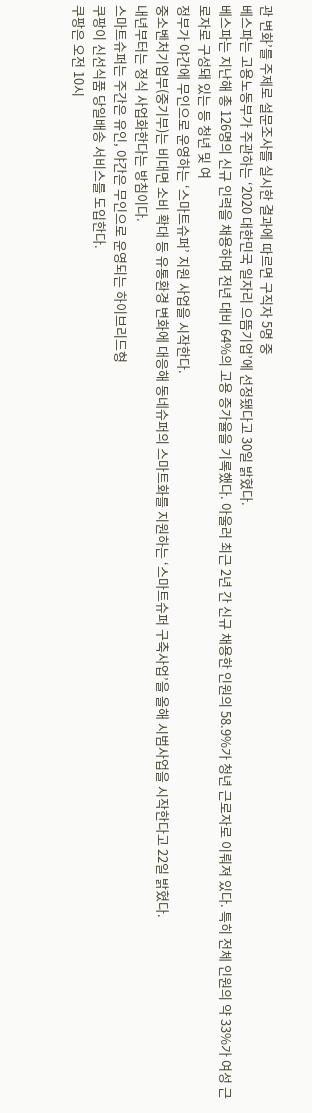관 변화’를 주제로 설문조사를 실시한 결과에 따르면 구직자 5명 중
베스파는 고용노동부가 주관하는 ‘2020 대한민국 일자리 으뜸기업’에 선정됐다고 30일 밝혔다.
베스파는 지난해 총 126명의 신규 인력을 채용하며 전년 대비 64%의 고용 증가율을 기록했다. 아울러 최근 2년 간 신규 채용한 인원의 58.9%가 청년 근로자로 이뤄져 있다. 특히 전체 인원의 약 33%가 여성 근로자로 구성돼 있는 등 청년 및 여
정부가 야간에 무인으로 운영하는 ‘스마트슈퍼’ 지원 사업을 시작한다.
중소벤처기업부(중기부)는 비대면 소비 확대 등 유통환경 변화에 대응해 동네슈퍼의 스마트화를 지원하는 ‘스마트슈퍼 구축사업’을 올해 시범사업을 시작한다고 22일 밝혔다.
내년부터는 정식 사업화한다는 방침이다.
스마트슈퍼는 주간은 유인, 야간은 무인으로 운영되는 하이브리드형
쿠팡이 신선식품 당일배송 서비스를 도입한다.
쿠팡은 오전 10시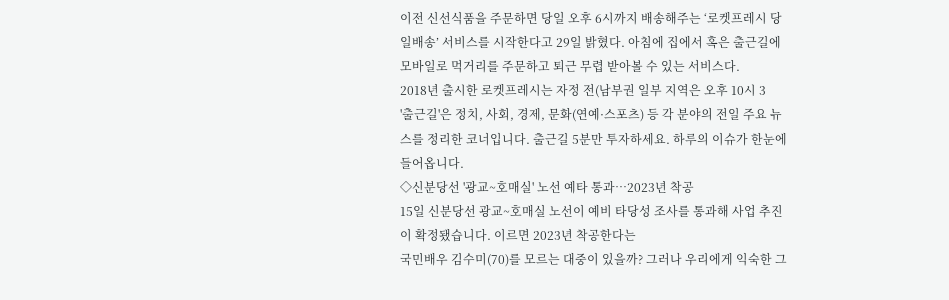이전 신선식품을 주문하면 당일 오후 6시까지 배송해주는 ‘로켓프레시 당일배송’ 서비스를 시작한다고 29일 밝혔다. 아침에 집에서 혹은 출근길에 모바일로 먹거리를 주문하고 퇴근 무렵 받아볼 수 있는 서비스다.
2018년 출시한 로켓프레시는 자정 전(남부권 일부 지역은 오후 10시 3
'출근길'은 정치, 사회, 경제, 문화(연예·스포츠) 등 각 분야의 전일 주요 뉴스를 정리한 코너입니다. 출근길 5분만 투자하세요. 하루의 이슈가 한눈에 들어옵니다.
◇신분당선 '광교~호매실' 노선 예타 통과…2023년 착공
15일 신분당선 광교~호매실 노선이 예비 타당성 조사를 통과해 사업 추진이 확정됐습니다. 이르면 2023년 착공한다는
국민배우 김수미(70)를 모르는 대중이 있을까? 그러나 우리에게 익숙한 그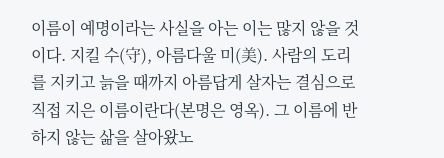이름이 예명이라는 사실을 아는 이는 많지 않을 것이다. 지킬 수(守), 아름다울 미(美). 사람의 도리를 지키고 늙을 때까지 아름답게 살자는 결심으로 직접 지은 이름이란다(본명은 영옥). 그 이름에 반하지 않는 삶을 살아왔노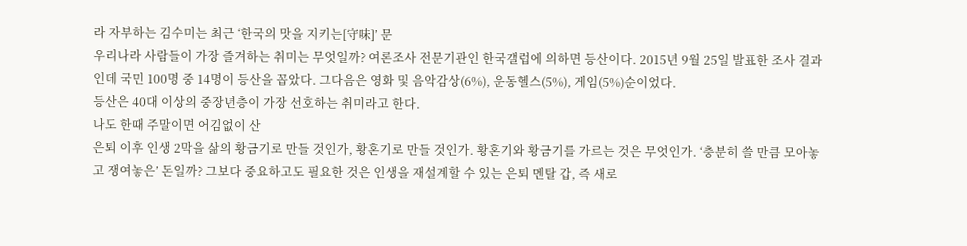라 자부하는 김수미는 최근 ‘한국의 맛을 지키는[守味]’ 문
우리나라 사람들이 가장 즐겨하는 취미는 무엇일까? 여론조사 전문기관인 한국갤럽에 의하면 등산이다. 2015년 9월 25일 발표한 조사 결과인데 국민 100명 중 14명이 등산을 꼽았다. 그다음은 영화 및 음악감상(6%), 운동헬스(5%), 게임(5%)순이었다.
등산은 40대 이상의 중장년층이 가장 선호하는 취미라고 한다.
나도 한때 주말이면 어김없이 산
은퇴 이후 인생 2막을 삶의 황금기로 만들 것인가, 황혼기로 만들 것인가. 황혼기와 황금기를 가르는 것은 무엇인가. ‘충분히 쓸 만큼 모아놓고 쟁여놓은’ 돈일까? 그보다 중요하고도 필요한 것은 인생을 재설계할 수 있는 은퇴 멘탈 갑, 즉 새로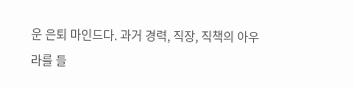운 은퇴 마인드다. 과거 경력, 직장, 직책의 아우라를 들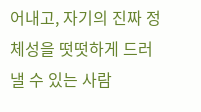어내고, 자기의 진짜 정체성을 떳떳하게 드러낼 수 있는 사람